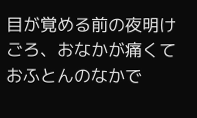目が覚める前の夜明けごろ、おなかが痛くておふとんのなかで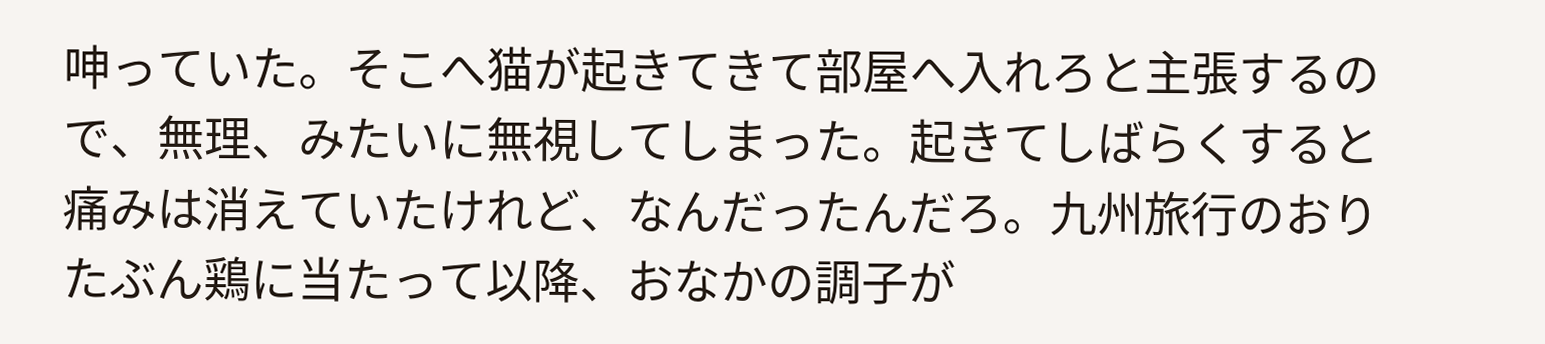呻っていた。そこへ猫が起きてきて部屋へ入れろと主張するので、無理、みたいに無視してしまった。起きてしばらくすると痛みは消えていたけれど、なんだったんだろ。九州旅行のおりたぶん鶏に当たって以降、おなかの調子が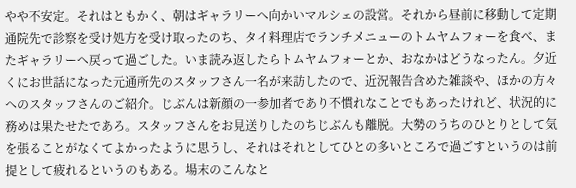やや不安定。それはともかく、朝はギャラリーへ向かいマルシェの設営。それから昼前に移動して定期通院先で診察を受け処方を受け取ったのち、タイ料理店でランチメニューのトムヤムフォーを食べ、またギャラリーへ戻って過ごした。いま読み返したらトムヤムフォーとか、おなかはどうなったん。夕近くにお世話になった元通所先のスタッフさん一名が来訪したので、近況報告含めた雑談や、ほかの方々へのスタッフさんのご紹介。じぶんは新顔の一参加者であり不慣れなことでもあったけれど、状況的に務めは果たせたであろ。スタッフさんをお見送りしたのちじぶんも離脱。大勢のうちのひとりとして気を張ることがなくてよかったように思うし、それはそれとしてひとの多いところで過ごすというのは前提として疲れるというのもある。場末のこんなと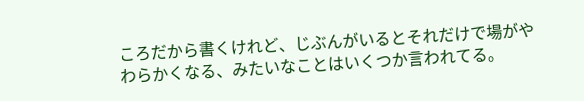ころだから書くけれど、じぶんがいるとそれだけで場がやわらかくなる、みたいなことはいくつか言われてる。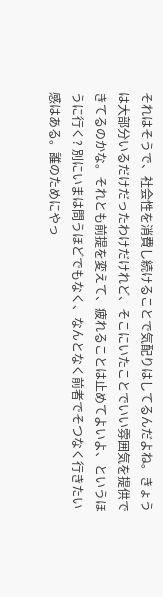それはそうで、社会性を消費し続けることで気配りはしてるんだよね。きょうは大部分いるだけだったわけだけれど、そこにいたことでいい雰囲気を提供できてるのかな。それとも前提を変えて、疲れることは止めてよいよ、というほうに行く? 別にいまは問うほどでもなく、なんとなく前者でそつなく行きたい感はある。誰のためにやっ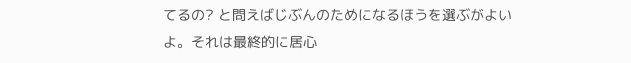てるの? と問えばじぶんのためになるほうを選ぶがよいよ。それは最終的に居心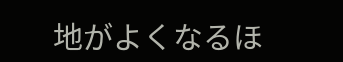地がよくなるほ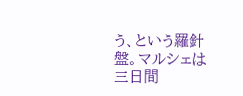う、という羅針盤。マルシェは三日間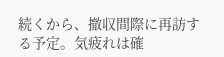続くから、撤収間際に再訪する予定。気疲れは確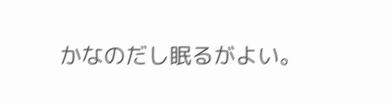かなのだし眠るがよい。